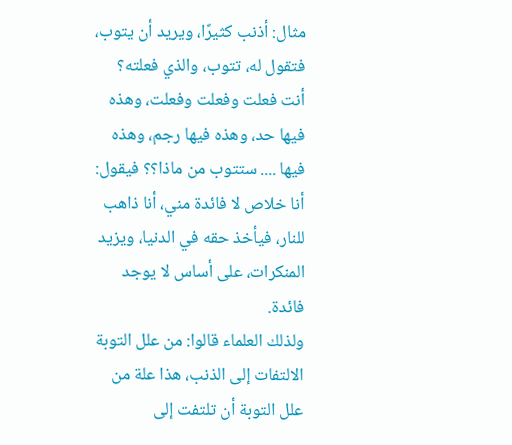مثال: أذنب كثيرًا، ويريد أن يتوب، فتقول له، تتوب، والذي فعلته؟ أنت فعلت وفعلت وفعلت، وهذه فيها حد، وهذه فيها رجم، وهذه فيها .... ستتوب من ماذا؟؟ فيقول: أنا خلاص لا فائدة مني، أنا ذاهب للنار، فيأخذ حقه في الدنيا، ويزيد المنكرات، على أساس لا يوجد فائدة.
ولذلك العلماء قالوا: من علل التوبة الالتفات إلى الذنب، هذا علة من علل التوبة أن تلتفت إلى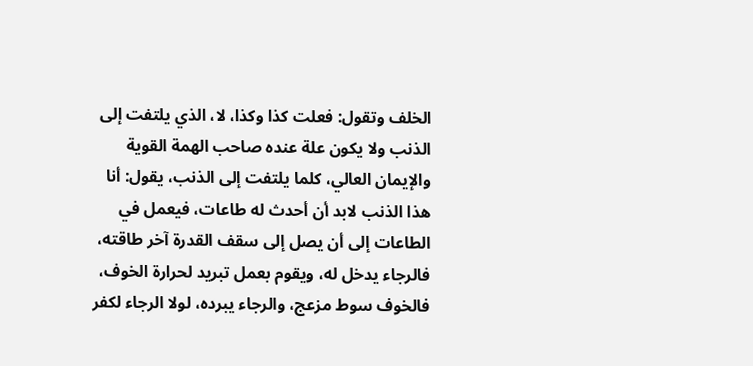الخلف وتقول: فعلت كذا وكذا، لا، الذي يلتفت إلى الذنب ولا يكون علة عنده صاحب الهمة القوية والإيمان العالي، كلما يلتفت إلى الذنب، يقول: أنا هذا الذنب لابد أن أحدث له طاعات، فيعمل في الطاعات إلى أن يصل إلى سقف القدرة آخر طاقته، فالرجاء يدخل له، ويقوم بعمل تبريد لحرارة الخوف، فالخوف سوط مزعج، والرجاء يبرده، لولا الرجاء لكفر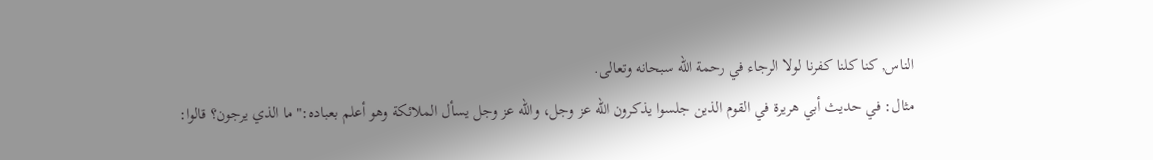الناس, كنا كلنا كفرنا لولا الرجاء في رحمة الله سبحانه وتعالى.
مثال: في حديث أبي هريرة في القوم الذين جلسوا يذكرون الله عز وجل، والله عز وجل يسأل الملائكة وهو أعلم بعباده:"ما الذي يرجون؟ قالوا: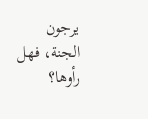يرجون الجنة، فهل رأوها؟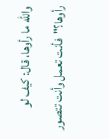والله ما رأوها، قال: كيف لو رأوها؟"فأنت تعمل وأنت تتصور